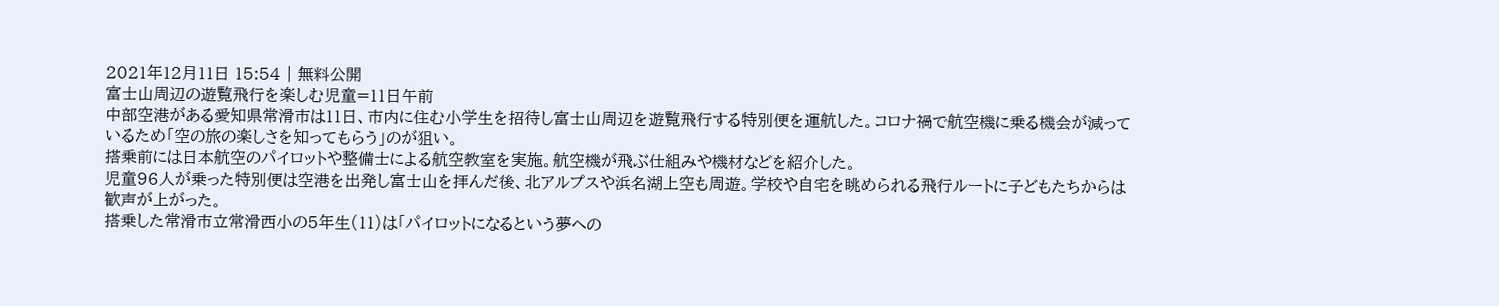2021年12月11日 15:54 | 無料公開
富士山周辺の遊覧飛行を楽しむ児童=11日午前
中部空港がある愛知県常滑市は11日、市内に住む小学生を招待し富士山周辺を遊覧飛行する特別便を運航した。コロナ禍で航空機に乗る機会が減っているため「空の旅の楽しさを知ってもらう」のが狙い。
搭乗前には日本航空のパイロットや整備士による航空教室を実施。航空機が飛ぶ仕組みや機材などを紹介した。
児童96人が乗った特別便は空港を出発し富士山を拝んだ後、北アルプスや浜名湖上空も周遊。学校や自宅を眺められる飛行ルートに子どもたちからは歓声が上がった。
搭乗した常滑市立常滑西小の5年生(11)は「パイロットになるという夢への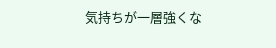気持ちが一層強くな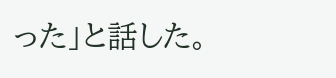った」と話した。